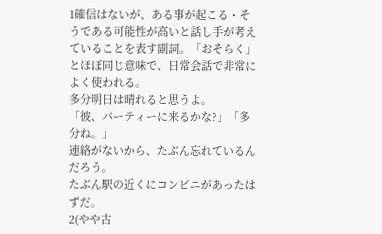1確信はないが、ある事が起こる・そうである可能性が高いと話し手が考えていることを表す副詞。「おそらく」とほぼ同じ意味で、日常会話で非常によく使われる。
多分明日は晴れると思うよ。
「彼、パーティーに来るかな?」「多分ね。」
連絡がないから、たぶん忘れているんだろう。
たぶん駅の近くにコンビニがあったはずだ。
2(やや古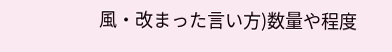風・改まった言い方)数量や程度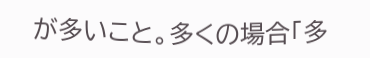が多いこと。多くの場合「多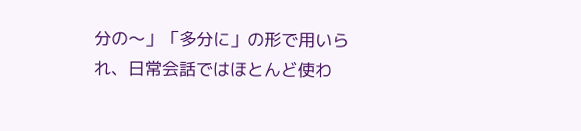分の〜」「多分に」の形で用いられ、日常会話ではほとんど使わ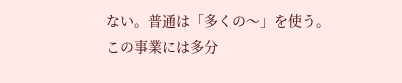ない。普通は「多くの〜」を使う。
この事業には多分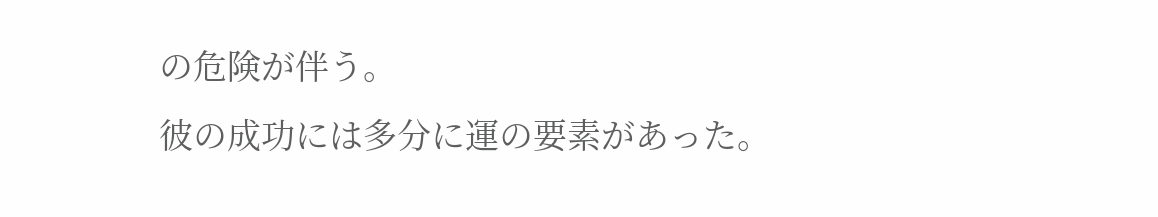の危険が伴う。
彼の成功には多分に運の要素があった。